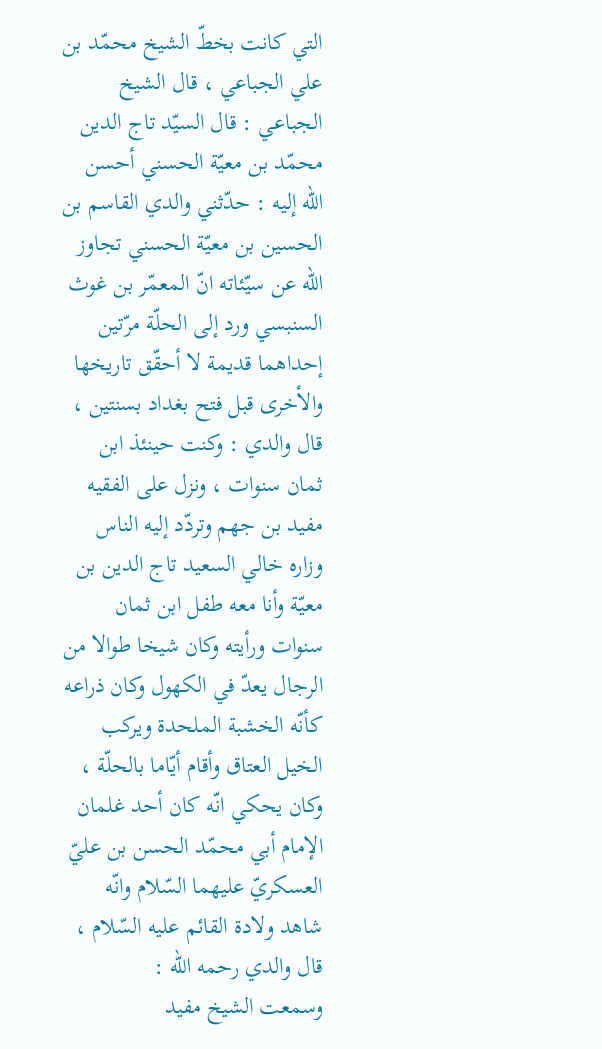التي كانت بخطّ الشيخ محمّد بن علي الجباعي ، قال الشيخ الجباعي : قال السيّد تاج الدين محمّد بن معيّة الحسني أحسن اللّه إليه : حدّثني والدي القاسم بن الحسين بن معيّة الحسني تجاوز اللّه عن سيّئاته انّ المعمّر بن غوث السنبسي ورد إلى الحلّة مرّتين إحداهما قديمة لا أحقّق تاريخها والأخرى قبل فتح بغداد بسنتين ، قال والدي : وكنت حينئذ ابن ثمان سنوات ، ونزل على الفقيه مفيد بن جهم وتردّد إليه الناس وزاره خالي السعيد تاج الدين بن معيّة وأنا معه طفل ابن ثمان سنوات ورأيته وكان شيخا طوالا من الرجال يعدّ في الكهول وكان ذراعه كأنّه الخشبة الملحدة ويركب الخيل العتاق وأقام أيّاما بالحلّة ، وكان يحكي انّه كان أحد غلمان الإمام أبي محمّد الحسن بن عليّ العسكريّ عليهما السّلام وانّه شاهد ولادة القائم عليه السّلام ، قال والدي رحمه اللّه :
وسمعت الشيخ مفيد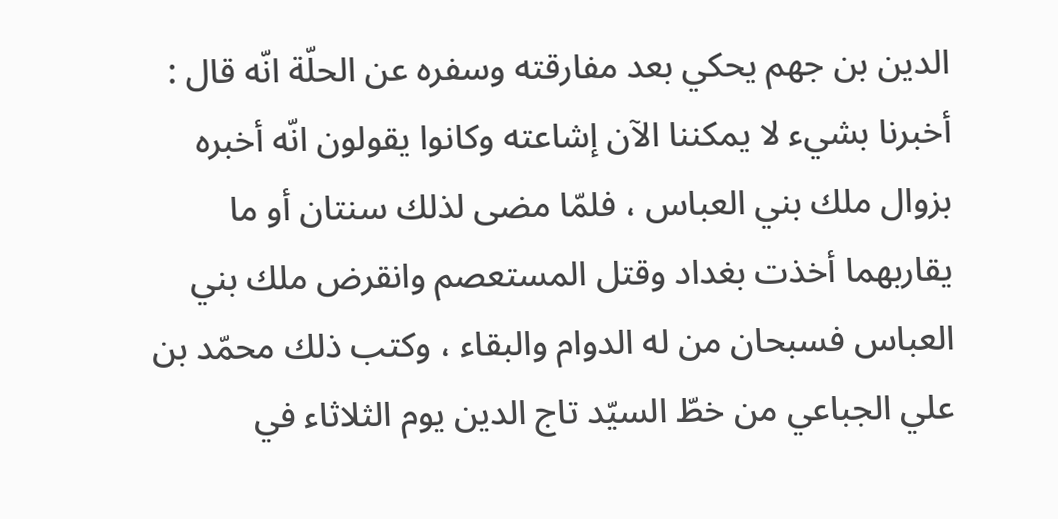الدين بن جهم يحكي بعد مفارقته وسفره عن الحلّة انّه قال :
أخبرنا بشيء لا يمكننا الآن إشاعته وكانوا يقولون انّه أخبره بزوال ملك بني العباس ، فلمّا مضى لذلك سنتان أو ما يقاربهما أخذت بغداد وقتل المستعصم وانقرض ملك بني العباس فسبحان من له الدوام والبقاء ، وكتب ذلك محمّد بن علي الجباعي من خطّ السيّد تاج الدين يوم الثلاثاء في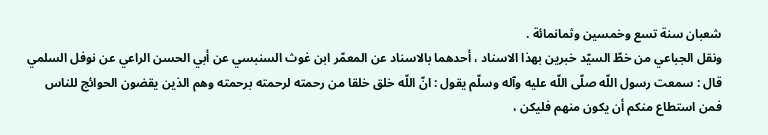شعبان سنة تسع وخمسين وثمانمائة .
ونقل الجباعي من خطّ السيّد خبرين بهذا الاسناد ، أحدهما بالاسناد عن المعمّر ابن غوث السنبسي عن أبي الحسن الراعي عن نوفل السلمي قال : سمعت رسول اللّه صلّى اللّه عليه وآله وسلّم يقول : انّ اللّه خلق خلقا من رحمته لرحمته برحمته وهم الذين يقضون الحوائج للناس فمن استطاع منكم أن يكون منهم فليكن ،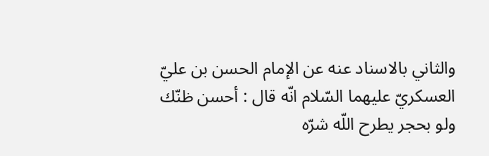والثاني بالاسناد عنه عن الإمام الحسن بن عليّ العسكريّ عليهما السّلام انّه قال : أحسن ظنّك ولو بحجر يطرح اللّه شرّه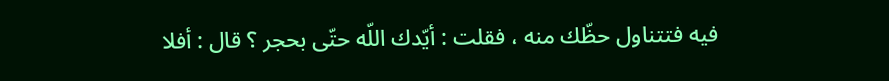فيه فتتناول حظّك منه ، فقلت : أيّدك اللّه حتّى بحجر ؟ قال : أفلا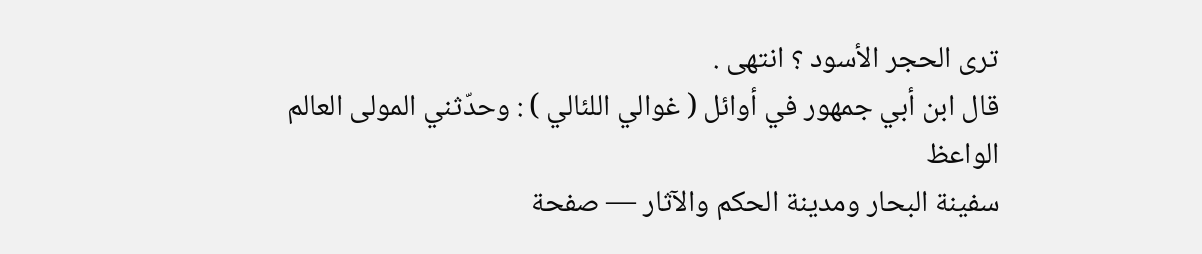ترى الحجر الأسود ؟ انتهى .
قال ابن أبي جمهور في أوائل ( غوالي اللئالي ) : وحدّثني المولى العالم الواعظ
سفينة البحار ومدينة الحكم والآثار — صفحة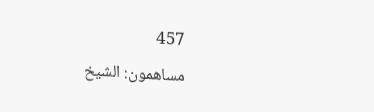457
مساهمون: الشيخ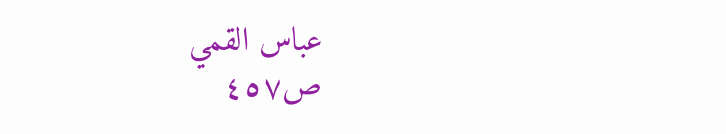عباس القمي
ص٤٥٧